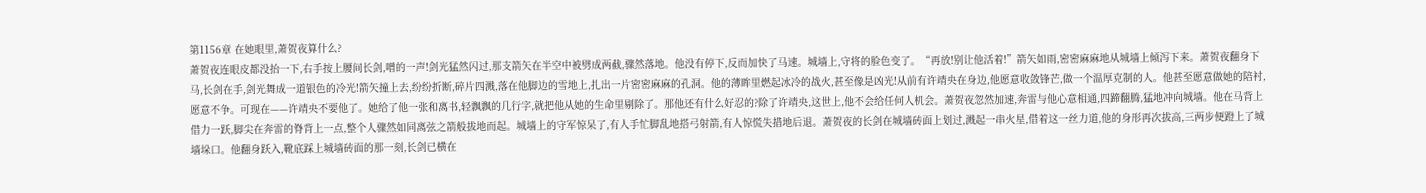第1156章 在她眼里,萧贺夜算什么?
萧贺夜连眼皮都没抬一下,右手按上腰间长剑,噌的一声!剑光猛然闪过,那支箭矢在半空中被劈成两截,骤然落地。他没有停下,反而加快了马速。城墙上,守将的脸色变了。“再放!别让他活着!”箭矢如雨,密密麻麻地从城墙上倾泻下来。萧贺夜翻身下马,长剑在手,剑光舞成一道银色的冷光!箭矢撞上去,纷纷折断,碎片四溅,落在他脚边的雪地上,扎出一片密密麻麻的孔洞。他的薄眸里燃起冰冷的战火,甚至像是凶光!从前有许靖央在身边,他愿意收敛锋芒,做一个温厚克制的人。他甚至愿意做她的陪衬,愿意不争。可现在——许靖央不要他了。她给了他一张和离书,轻飘飘的几行字,就把他从她的生命里剔除了。那他还有什么好忍的?除了许靖央,这世上,他不会给任何人机会。萧贺夜忽然加速,奔雷与他心意相通,四蹄翻腾,猛地冲向城墙。他在马背上借力一跃,脚尖在奔雷的脊背上一点,整个人骤然如同离弦之箭般拔地而起。城墙上的守军惊呆了,有人手忙脚乱地搭弓射箭,有人惊慌失措地后退。萧贺夜的长剑在城墙砖面上划过,溅起一串火星,借着这一丝力道,他的身形再次拔高,三两步便蹬上了城墙垛口。他翻身跃入,靴底踩上城墙砖面的那一刻,长剑已横在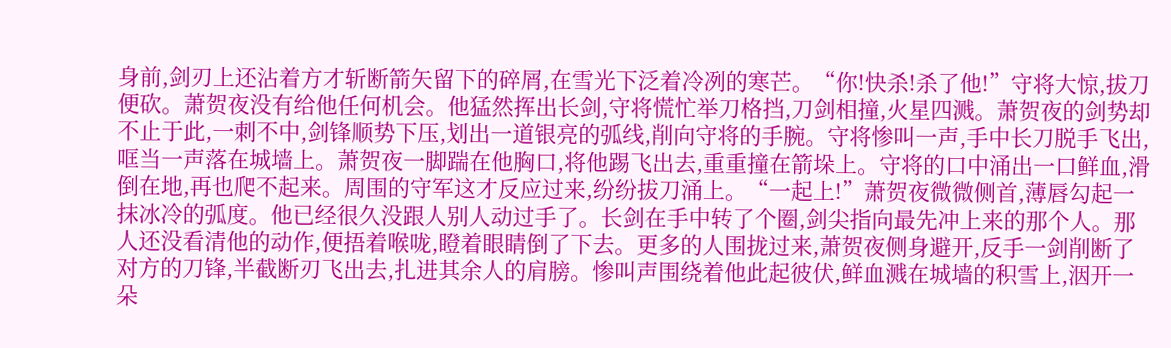身前,剑刃上还沾着方才斩断箭矢留下的碎屑,在雪光下泛着冷冽的寒芒。“你!快杀!杀了他!”守将大惊,拔刀便砍。萧贺夜没有给他任何机会。他猛然挥出长剑,守将慌忙举刀格挡,刀剑相撞,火星四溅。萧贺夜的剑势却不止于此,一刺不中,剑锋顺势下压,划出一道银亮的弧线,削向守将的手腕。守将惨叫一声,手中长刀脱手飞出,哐当一声落在城墙上。萧贺夜一脚踹在他胸口,将他踢飞出去,重重撞在箭垛上。守将的口中涌出一口鲜血,滑倒在地,再也爬不起来。周围的守军这才反应过来,纷纷拔刀涌上。“一起上!”萧贺夜微微侧首,薄唇勾起一抹冰冷的弧度。他已经很久没跟人别人动过手了。长剑在手中转了个圈,剑尖指向最先冲上来的那个人。那人还没看清他的动作,便捂着喉咙,瞪着眼睛倒了下去。更多的人围拢过来,萧贺夜侧身避开,反手一剑削断了对方的刀锋,半截断刃飞出去,扎进其余人的肩膀。惨叫声围绕着他此起彼伏,鲜血溅在城墙的积雪上,洇开一朵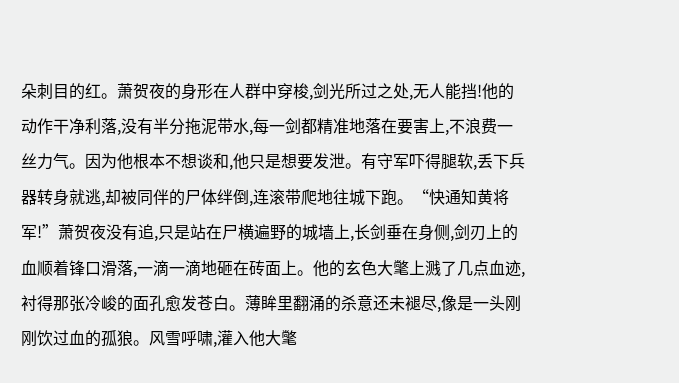朵刺目的红。萧贺夜的身形在人群中穿梭,剑光所过之处,无人能挡!他的动作干净利落,没有半分拖泥带水,每一剑都精准地落在要害上,不浪费一丝力气。因为他根本不想谈和,他只是想要发泄。有守军吓得腿软,丢下兵器转身就逃,却被同伴的尸体绊倒,连滚带爬地往城下跑。“快通知黄将军!”萧贺夜没有追,只是站在尸横遍野的城墙上,长剑垂在身侧,剑刃上的血顺着锋口滑落,一滴一滴地砸在砖面上。他的玄色大氅上溅了几点血迹,衬得那张冷峻的面孔愈发苍白。薄眸里翻涌的杀意还未褪尽,像是一头刚刚饮过血的孤狼。风雪呼啸,灌入他大氅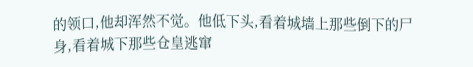的领口,他却浑然不觉。他低下头,看着城墙上那些倒下的尸身,看着城下那些仓皇逃窜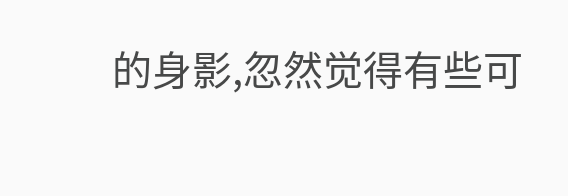的身影,忽然觉得有些可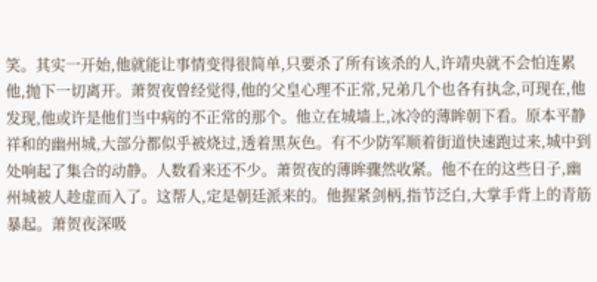笑。其实一开始,他就能让事情变得很简单,只要杀了所有该杀的人,许靖央就不会怕连累他,抛下一切离开。萧贺夜曾经觉得,他的父皇心理不正常,兄弟几个也各有执念,可现在,他发现,他或许是他们当中病的不正常的那个。他立在城墙上,冰冷的薄眸朝下看。原本平静祥和的幽州城,大部分都似乎被烧过,透着黑灰色。有不少防军顺着街道快速跑过来,城中到处响起了集合的动静。人数看来还不少。萧贺夜的薄眸骤然收紧。他不在的这些日子,幽州城被人趁虚而入了。这帮人,定是朝廷派来的。他握紧剑柄,指节泛白,大掌手背上的青筋暴起。萧贺夜深吸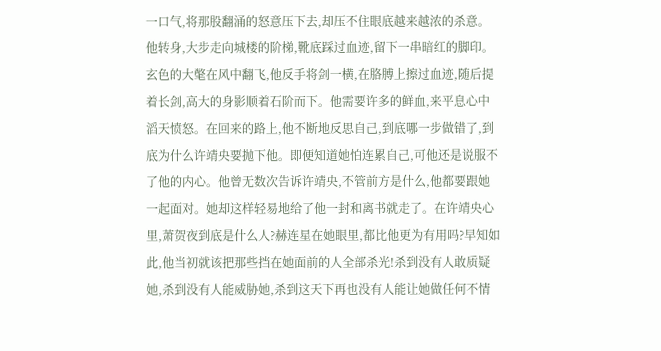一口气,将那股翻涌的怒意压下去,却压不住眼底越来越浓的杀意。他转身,大步走向城楼的阶梯,靴底踩过血迹,留下一串暗红的脚印。玄色的大氅在风中翻飞,他反手将剑一横,在胳膊上擦过血迹,随后提着长剑,高大的身影顺着石阶而下。他需要许多的鲜血,来平息心中滔天愤怒。在回来的路上,他不断地反思自己,到底哪一步做错了,到底为什么许靖央要抛下他。即便知道她怕连累自己,可他还是说服不了他的内心。他曾无数次告诉许靖央,不管前方是什么,他都要跟她一起面对。她却这样轻易地给了他一封和离书就走了。在许靖央心里,萧贺夜到底是什么人?赫连星在她眼里,都比他更为有用吗?早知如此,他当初就该把那些挡在她面前的人全部杀光!杀到没有人敢质疑她,杀到没有人能威胁她,杀到这天下再也没有人能让她做任何不情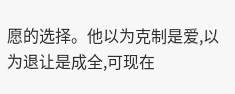愿的选择。他以为克制是爱,以为退让是成全,可现在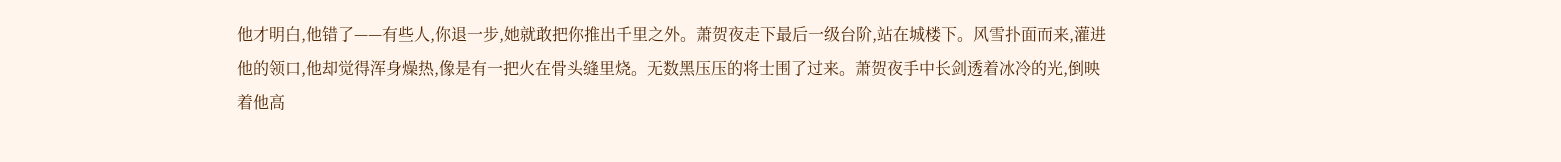他才明白,他错了——有些人,你退一步,她就敢把你推出千里之外。萧贺夜走下最后一级台阶,站在城楼下。风雪扑面而来,灌进他的领口,他却觉得浑身燥热,像是有一把火在骨头缝里烧。无数黑压压的将士围了过来。萧贺夜手中长剑透着冰冷的光,倒映着他高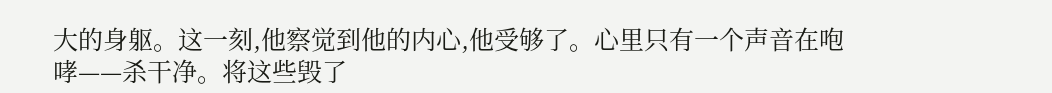大的身躯。这一刻,他察觉到他的内心,他受够了。心里只有一个声音在咆哮——杀干净。将这些毁了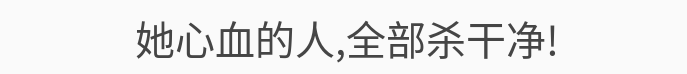她心血的人,全部杀干净!